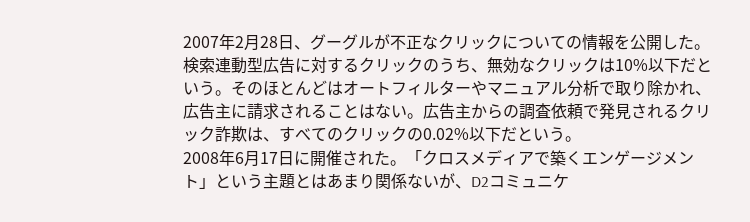2007年2月28日、グーグルが不正なクリックについての情報を公開した。検索連動型広告に対するクリックのうち、無効なクリックは10%以下だという。そのほとんどはオートフィルターやマニュアル分析で取り除かれ、広告主に請求されることはない。広告主からの調査依頼で発見されるクリック詐欺は、すべてのクリックの0.02%以下だという。
2008年6月17日に開催された。「クロスメディアで築くエンゲージメント」という主題とはあまり関係ないが、D2コミュニケ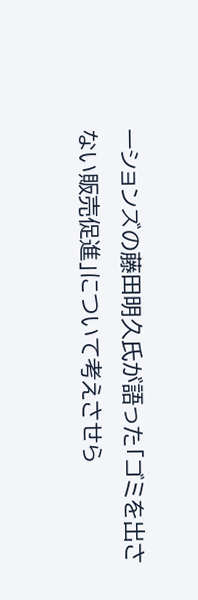ーションズの藤田明久氏が語った「ゴミを出さない販売促進」について考えさせら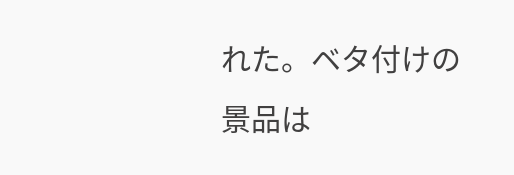れた。ベタ付けの景品は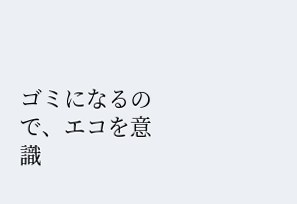ゴミになるので、エコを意識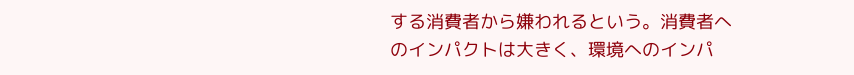する消費者から嫌われるという。消費者へのインパクトは大きく、環境へのインパ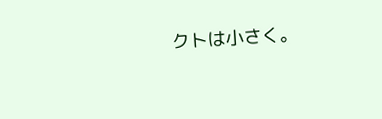クトは小さく。